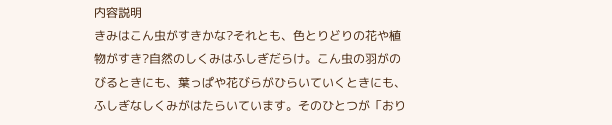内容説明
きみはこん虫がすきかな?それとも、色とりどりの花や植物がすき?自然のしくみはふしぎだらけ。こん虫の羽がのびるときにも、葉っぱや花びらがひらいていくときにも、ふしぎなしくみがはたらいています。そのひとつが「おり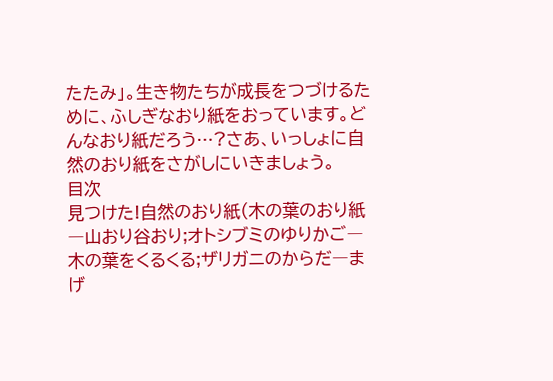たたみ」。生き物たちが成長をつづけるために、ふしぎなおり紙をおっています。どんなおり紙だろう…?さあ、いっしょに自然のおり紙をさがしにいきましょう。
目次
見つけた!自然のおり紙(木の葉のおり紙―山おり谷おり;オトシブミのゆりかご―木の葉をくるくる;ザリガニのからだ―まげ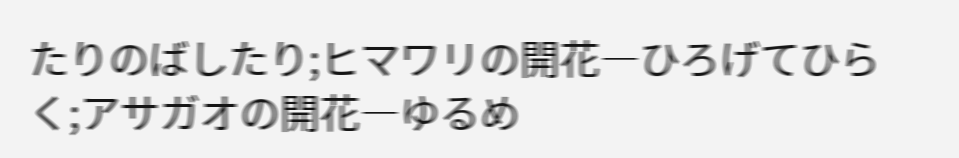たりのばしたり;ヒマワリの開花―ひろげてひらく;アサガオの開花―ゆるめ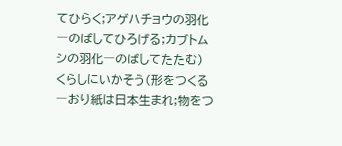てひらく;アゲハチョウの羽化―のばしてひろげる;カブトムシの羽化―のばしてたたむ)
くらしにいかそう(形をつくる―おり紙は日本生まれ;物をつ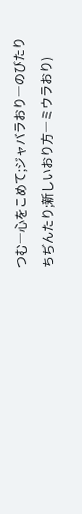つむ―心をこめて;ジャバラおり―のびたりちぢんたり;新しいおり方―ミウラおり)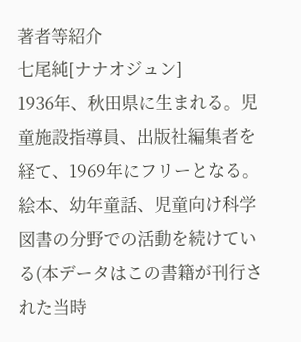著者等紹介
七尾純[ナナオジュン]
1936年、秋田県に生まれる。児童施設指導員、出版社編集者を経て、1969年にフリーとなる。絵本、幼年童話、児童向け科学図書の分野での活動を続けている(本データはこの書籍が刊行された当時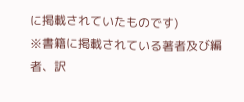に掲載されていたものです)
※書籍に掲載されている著者及び編者、訳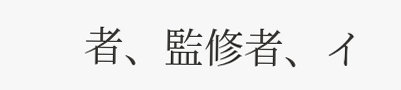者、監修者、イ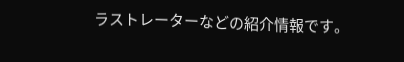ラストレーターなどの紹介情報です。